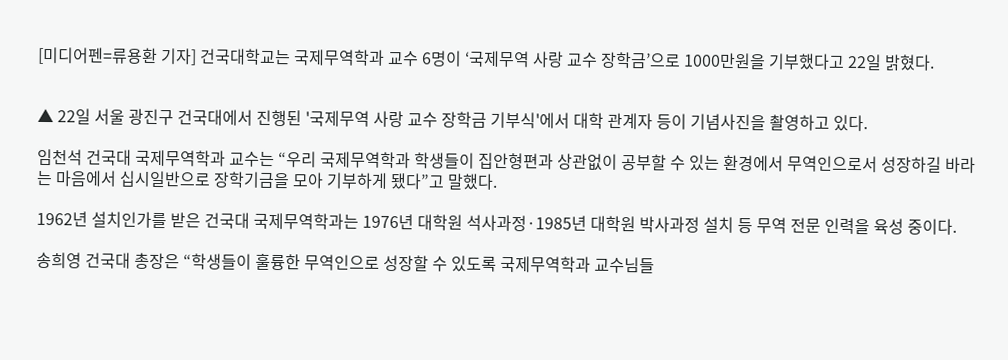[미디어펜=류용환 기자] 건국대학교는 국제무역학과 교수 6명이 ‘국제무역 사랑 교수 장학금’으로 1000만원을 기부했다고 22일 밝혔다.


▲ 22일 서울 광진구 건국대에서 진행된 '국제무역 사랑 교수 장학금 기부식'에서 대학 관계자 등이 기념사진을 촬영하고 있다.

임천석 건국대 국제무역학과 교수는 “우리 국제무역학과 학생들이 집안형편과 상관없이 공부할 수 있는 환경에서 무역인으로서 성장하길 바라는 마음에서 십시일반으로 장학기금을 모아 기부하게 됐다”고 말했다.

1962년 설치인가를 받은 건국대 국제무역학과는 1976년 대학원 석사과정·1985년 대학원 박사과정 설치 등 무역 전문 인력을 육성 중이다.

송희영 건국대 총장은 “학생들이 훌륭한 무역인으로 성장할 수 있도록 국제무역학과 교수님들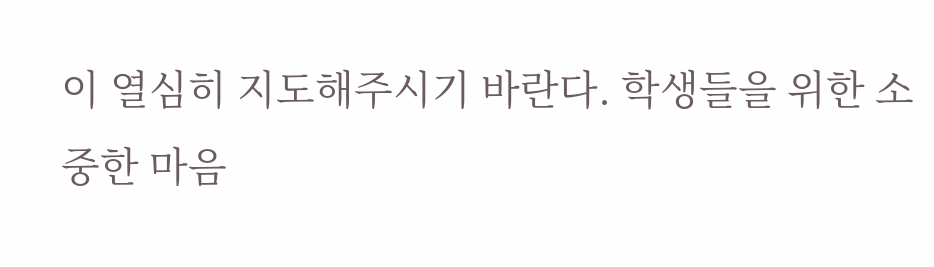이 열심히 지도해주시기 바란다. 학생들을 위한 소중한 마음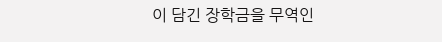이 담긴 장학금을 무역인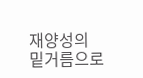재양성의 밑거름으로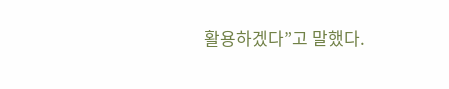활용하겠다”고 말했다.